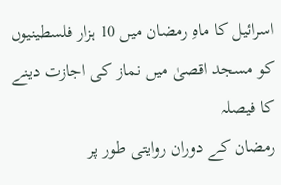اسرائیل کا ماہِ رمضان میں 10 ہزار فلسطینیوں کو مسجد اقصیٰ میں نماز کی اجازت دینے کا فیصلہ
رمضان کے دوران روایتی طور پر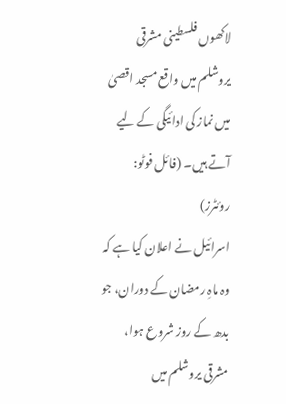لاکھوں فلسطینی مشرقی یروشلم میں واقع مسجد اقصیٰ میں نماز کی ادائیگی کے لیے آتے ہیں۔ (فائل فوٹو: روئٹرز)
اسرائیل نے اعلان کیا ہے کہ وہ ماہِ رمضان کے دوران، جو بدھ کے روز شروع ہوا، مشرقی یروشلم میں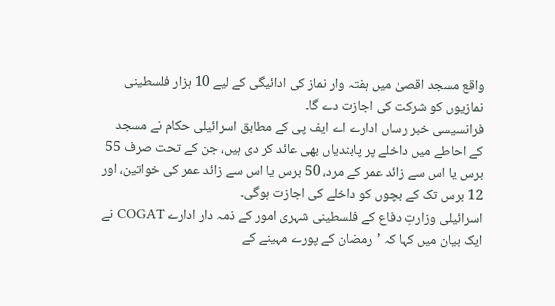واقع مسجد اقصیٰ میں ہفتہ وار نماز کی ادائیگی کے لیے 10 ہزار فلسطینی نمازیوں کو شرکت کی اجازت دے گا۔
فرانسیسی خبر رساں ادارے اے ایف پی کے مطابق اسرائیلی حکام نے مسجد کے احاطے میں داخلے پر پابندیاں بھی عائد کر دی ہیں، جن کے تحت صرف 55 برس یا اس سے زائد عمر کے مرد، 50 برس یا اس سے زائد عمر کی خواتین، اور 12 برس تک کے بچوں کو داخلے کی اجازت ہوگی۔
اسرائیلی وزارتِ دفاع کے فلسطینی شہری امور کے ذمہ دار ادارے COGAT نے ایک بیان میں کہا کہ ’رمضان کے پورے مہینے کے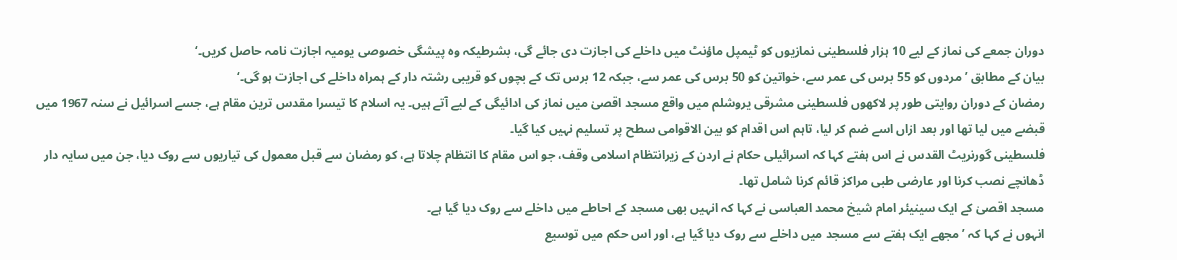دوران جمعے کی نماز کے لیے 10 ہزار فلسطینی نمازیوں کو ٹیمپل ماؤنٹ میں داخلے کی اجازت دی جائے گی، بشرطیکہ وہ پیشگی خصوصی یومیہ اجازت نامہ حاصل کریں۔‘
بیان کے مطابق ’مردوں کو 55 برس کی عمر سے، خواتین کو 50 برس کی عمر سے، جبکہ 12 برس تک کے بچوں کو قریبی رشتہ دار کے ہمراہ داخلے کی اجازت ہو گی۔‘
رمضان کے دوران روایتی طور پر لاکھوں فلسطینی مشرقی یروشلم میں واقع مسجد اقصیٰ میں نماز کی ادائیگی کے لیے آتے ہیں۔ یہ اسلام کا تیسرا مقدس ترین مقام ہے، جسے اسرائیل نے سنہ 1967 میں قبضے میں لیا تھا اور بعد ازاں اسے ضم کر لیا، تاہم اس اقدام کو بین الاقوامی سطح پر تسلیم نہیں کیا گیا۔
فلسطینی گورنریٹ القدس نے اس ہفتے کہا کہ اسرائیلی حکام نے اردن کے زیرانتظام اسلامی وقف، جو اس مقام کا انتظام چلاتا ہے، کو رمضان سے قبل معمول کی تیاریوں سے روک دیا، جن میں سایہ دار ڈھانچے نصب کرنا اور عارضی طبی مراکز قائم کرنا شامل تھا۔
مسجد اقصیٰ کے ایک سینیئر امام شیخ محمد العباسی نے کہا کہ انہیں بھی مسجد کے احاطے میں داخلے سے روک دیا گیا ہے۔
انہوں نے کہا کہ ’مجھے ایک ہفتے سے مسجد میں داخلے سے روک دیا گیا ہے، اور اس حکم میں توسیع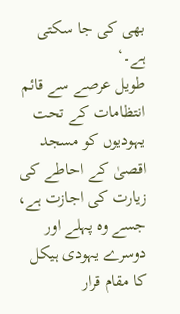بھی کی جا سکتی ہے۔‘
طویل عرصے سے قائم انتظامات کے تحت یہودیوں کو مسجد اقصیٰ کے احاطے کی زیارت کی اجازت ہے، جسے وہ پہلے اور دوسرے یہودی ہیکل کا مقام قرار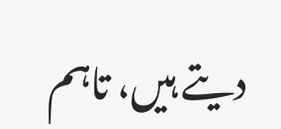دیتے ہیں، تاہم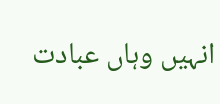انہیں وہاں عبادت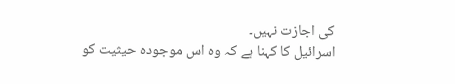کی اجازت نہیں۔
اسرائیل کا کہنا ہے کہ وہ اس موجودہ حیثیت کو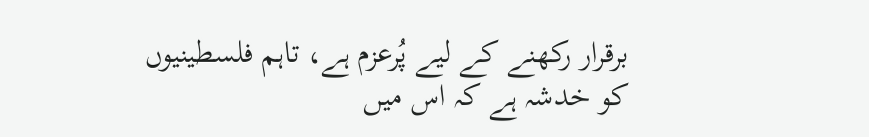برقرار رکھنے کے لیے پُرعزم ہے، تاہم فلسطینیوں کو خدشہ ہے کہ اس میں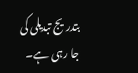بتدریج تبدیلی کی جا رہی ہے۔